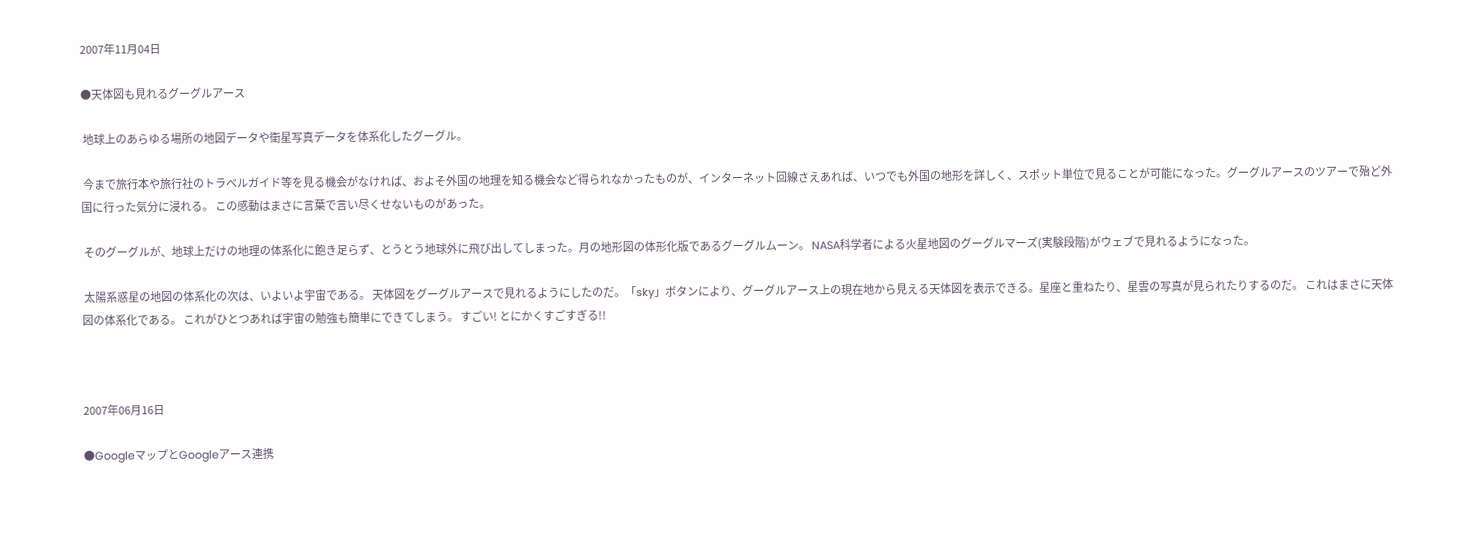2007年11月04日

●天体図も見れるグーグルアース

 地球上のあらゆる場所の地図データや衛星写真データを体系化したグーグル。

 今まで旅行本や旅行社のトラベルガイド等を見る機会がなければ、およそ外国の地理を知る機会など得られなかったものが、インターネット回線さえあれば、いつでも外国の地形を詳しく、スポット単位で見ることが可能になった。グーグルアースのツアーで殆ど外国に行った気分に浸れる。 この感動はまさに言葉で言い尽くせないものがあった。

 そのグーグルが、地球上だけの地理の体系化に飽き足らず、とうとう地球外に飛び出してしまった。月の地形図の体形化版であるグーグルムーン。 NASA科学者による火星地図のグーグルマーズ(実験段階)がウェブで見れるようになった。

 太陽系惑星の地図の体系化の次は、いよいよ宇宙である。 天体図をグーグルアースで見れるようにしたのだ。「sky」ボタンにより、グーグルアース上の現在地から見える天体図を表示できる。星座と重ねたり、星雲の写真が見られたりするのだ。 これはまさに天体図の体系化である。 これがひとつあれば宇宙の勉強も簡単にできてしまう。 すごい! とにかくすごすぎる!!



2007年06月16日

●GoogleマップとGoogleアース連携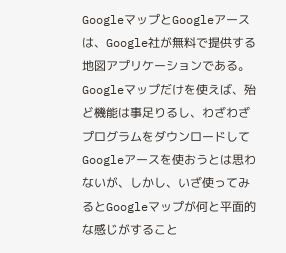GoogleマップとGoogleアースは、Google社が無料で提供する地図アプリケーションである。Googleマップだけを使えば、殆ど機能は事足りるし、わざわざプログラムをダウンロードしてGoogleアースを使おうとは思わないが、しかし、いざ使ってみるとGoogleマップが何と平面的な感じがすること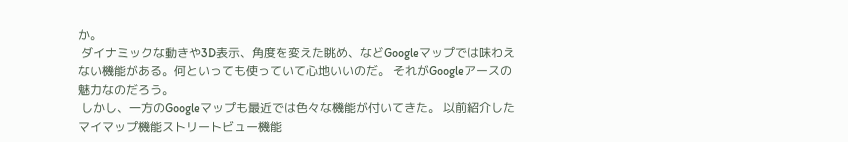か。
 ダイナミックな動きや3D表示、角度を変えた眺め、などGoogleマップでは味わえない機能がある。何といっても使っていて心地いいのだ。 それがGoogleアースの魅力なのだろう。
 しかし、一方のGoogleマップも最近では色々な機能が付いてきた。 以前紹介したマイマップ機能ストリートビュー機能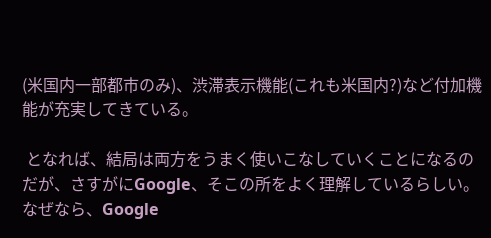(米国内一部都市のみ)、渋滞表示機能(これも米国内?)など付加機能が充実してきている。

 となれば、結局は両方をうまく使いこなしていくことになるのだが、さすがにGoogle、そこの所をよく理解しているらしい。 なぜなら、Google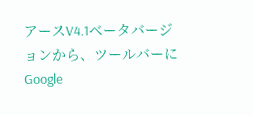アースV4.1ベータバージョンから、ツールバーにGoogle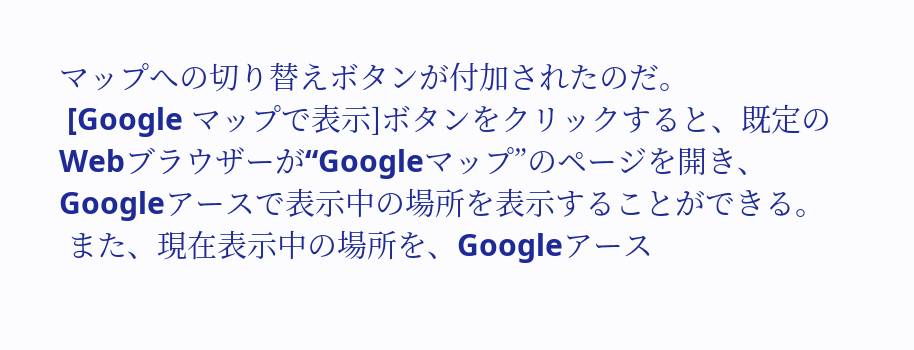マップへの切り替えボタンが付加されたのだ。
 [Google マップで表示]ボタンをクリックすると、既定のWebブラウザーが“Googleマップ”のページを開き、Googleアースで表示中の場所を表示することができる。
 また、現在表示中の場所を、Googleアース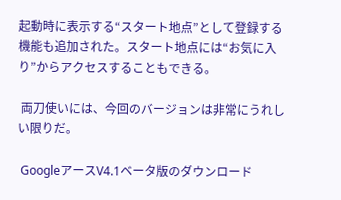起動時に表示する“スタート地点”として登録する機能も追加された。スタート地点には“お気に入り”からアクセスすることもできる。

 両刀使いには、今回のバージョンは非常にうれしい限りだ。

 GoogleアースV4.1ベータ版のダウンロード